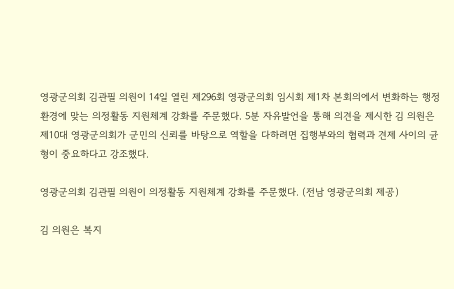영광군의회 김관필 의원이 14일 열린 제296회 영광군의회 임시회 제1차 본회의에서 변화하는 행정환경에 맞는 의정활동 지원체계 강화를 주문했다. 5분 자유발언을 통해 의견을 제시한 김 의원은 제10대 영광군의회가 군민의 신뢰를 바탕으로 역할을 다하려면 집행부와의 협력과 견제 사이의 균형이 중요하다고 강조했다.

영광군의회 김관필 의원이 의정활동 지원체계 강화를 주문했다. (전남 영광군의회 제공)

김 의원은 복지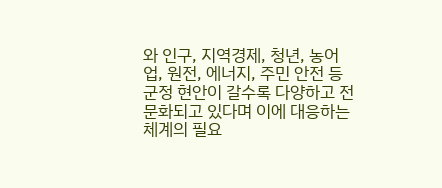와 인구, 지역경제, 청년, 농어업, 원전, 에너지, 주민 안전 등 군정 현안이 갈수록 다양하고 전문화되고 있다며 이에 대응하는 체계의 필요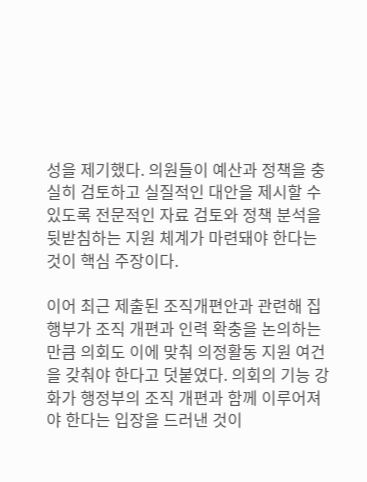성을 제기했다. 의원들이 예산과 정책을 충실히 검토하고 실질적인 대안을 제시할 수 있도록 전문적인 자료 검토와 정책 분석을 뒷받침하는 지원 체계가 마련돼야 한다는 것이 핵심 주장이다.

이어 최근 제출된 조직개편안과 관련해 집행부가 조직 개편과 인력 확충을 논의하는 만큼 의회도 이에 맞춰 의정활동 지원 여건을 갖춰야 한다고 덧붙였다. 의회의 기능 강화가 행정부의 조직 개편과 함께 이루어져야 한다는 입장을 드러낸 것이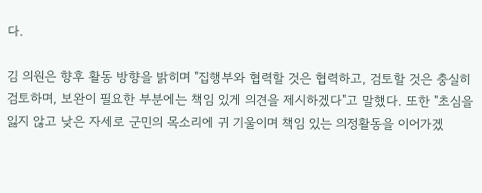다.

김 의원은 향후 활동 방향을 밝히며 "집행부와 협력할 것은 협력하고, 검토할 것은 충실히 검토하며, 보완이 필요한 부분에는 책임 있게 의견을 제시하겠다"고 말했다. 또한 "초심을 잃지 않고 낮은 자세로 군민의 목소리에 귀 기울이며 책임 있는 의정활동을 이어가겠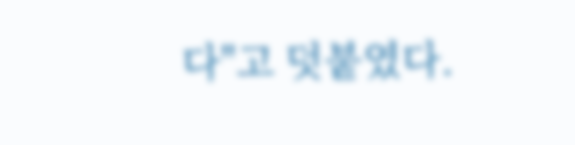다"고 덧붙였다.